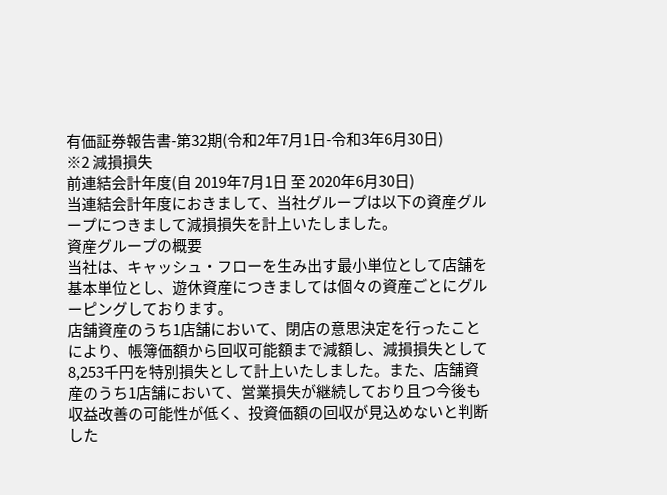有価証券報告書-第32期(令和2年7月1日-令和3年6月30日)
※2 減損損失
前連結会計年度(自 2019年7月1日 至 2020年6月30日)
当連結会計年度におきまして、当社グループは以下の資産グループにつきまして減損損失を計上いたしました。
資産グループの概要
当社は、キャッシュ・フローを生み出す最小単位として店舗を基本単位とし、遊休資産につきましては個々の資産ごとにグルーピングしております。
店舗資産のうち1店舗において、閉店の意思決定を行ったことにより、帳簿価額から回収可能額まで減額し、減損損失として8,253千円を特別損失として計上いたしました。また、店舗資産のうち1店舗において、営業損失が継続しており且つ今後も収益改善の可能性が低く、投資価額の回収が見込めないと判断した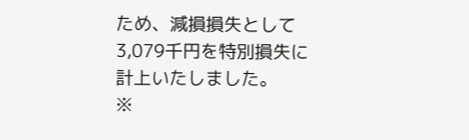ため、減損損失として3,079千円を特別損失に計上いたしました。
※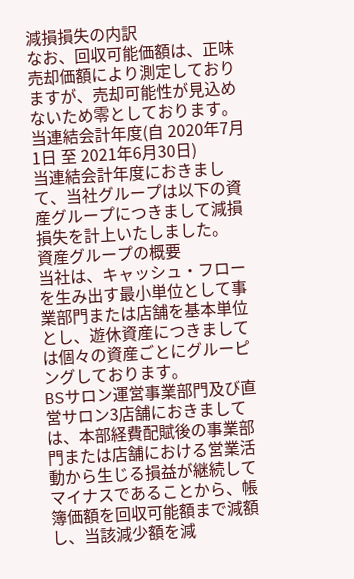減損損失の内訳
なお、回収可能価額は、正味売却価額により測定しておりますが、売却可能性が見込めないため零としております。
当連結会計年度(自 2020年7月1日 至 2021年6月30日)
当連結会計年度におきまして、当社グループは以下の資産グループにつきまして減損損失を計上いたしました。
資産グループの概要
当社は、キャッシュ・フローを生み出す最小単位として事業部門または店舗を基本単位とし、遊休資産につきましては個々の資産ごとにグルーピングしております。
BSサロン運営事業部門及び直営サロン3店舗におきましては、本部経費配賦後の事業部門または店舗における営業活動から生じる損益が継続してマイナスであることから、帳簿価額を回収可能額まで減額し、当該減少額を減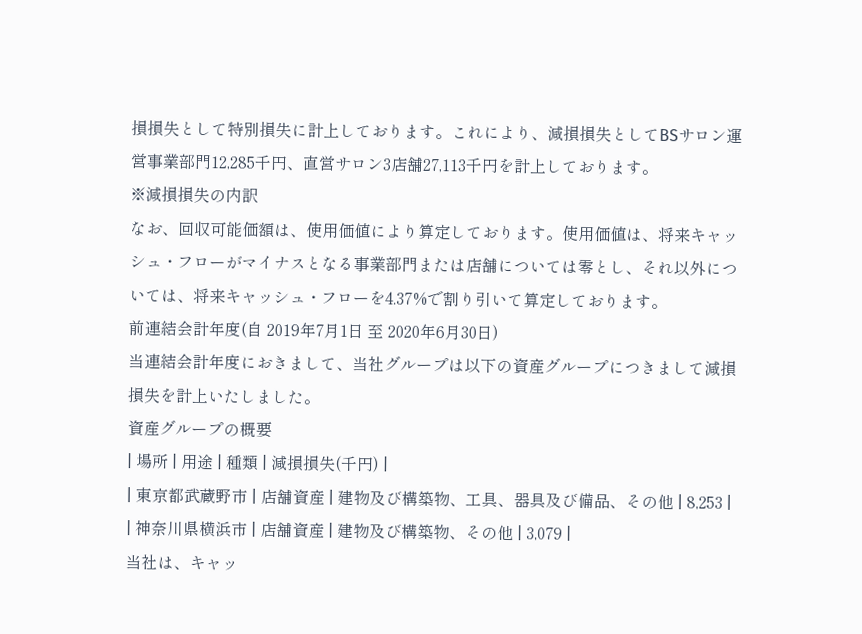損損失として特別損失に計上しております。これにより、減損損失としてBSサロン運営事業部門12,285千円、直営サロン3店舗27,113千円を計上しております。
※減損損失の内訳
なお、回収可能価額は、使用価値により算定しております。使用価値は、将来キャッシュ・フローがマイナスとなる事業部門または店舗については零とし、それ以外については、将来キャッシュ・フローを4.37%で割り引いて算定しております。
前連結会計年度(自 2019年7月1日 至 2020年6月30日)
当連結会計年度におきまして、当社グループは以下の資産グループにつきまして減損損失を計上いたしました。
資産グループの概要
| 場所 | 用途 | 種類 | 減損損失(千円) |
| 東京都武蔵野市 | 店舗資産 | 建物及び構築物、工具、器具及び備品、その他 | 8,253 |
| 神奈川県横浜市 | 店舗資産 | 建物及び構築物、その他 | 3,079 |
当社は、キャッ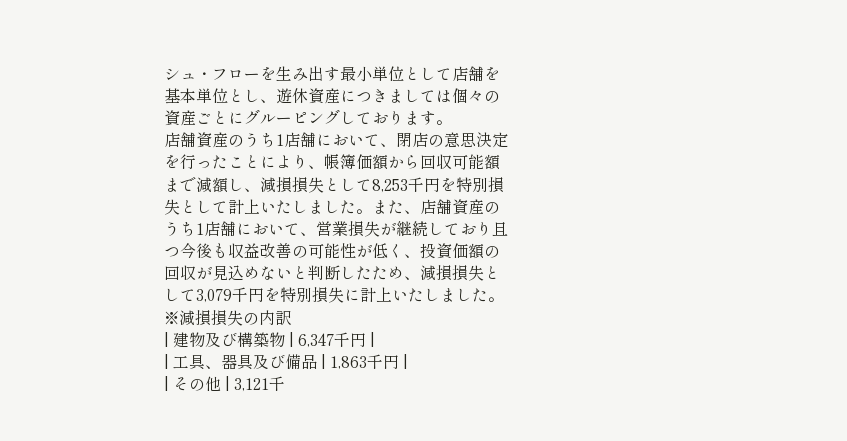シュ・フローを生み出す最小単位として店舗を基本単位とし、遊休資産につきましては個々の資産ごとにグルーピングしております。
店舗資産のうち1店舗において、閉店の意思決定を行ったことにより、帳簿価額から回収可能額まで減額し、減損損失として8,253千円を特別損失として計上いたしました。また、店舗資産のうち1店舗において、営業損失が継続しており且つ今後も収益改善の可能性が低く、投資価額の回収が見込めないと判断したため、減損損失として3,079千円を特別損失に計上いたしました。
※減損損失の内訳
| 建物及び構築物 | 6,347千円 |
| 工具、器具及び備品 | 1,863千円 |
| その他 | 3,121千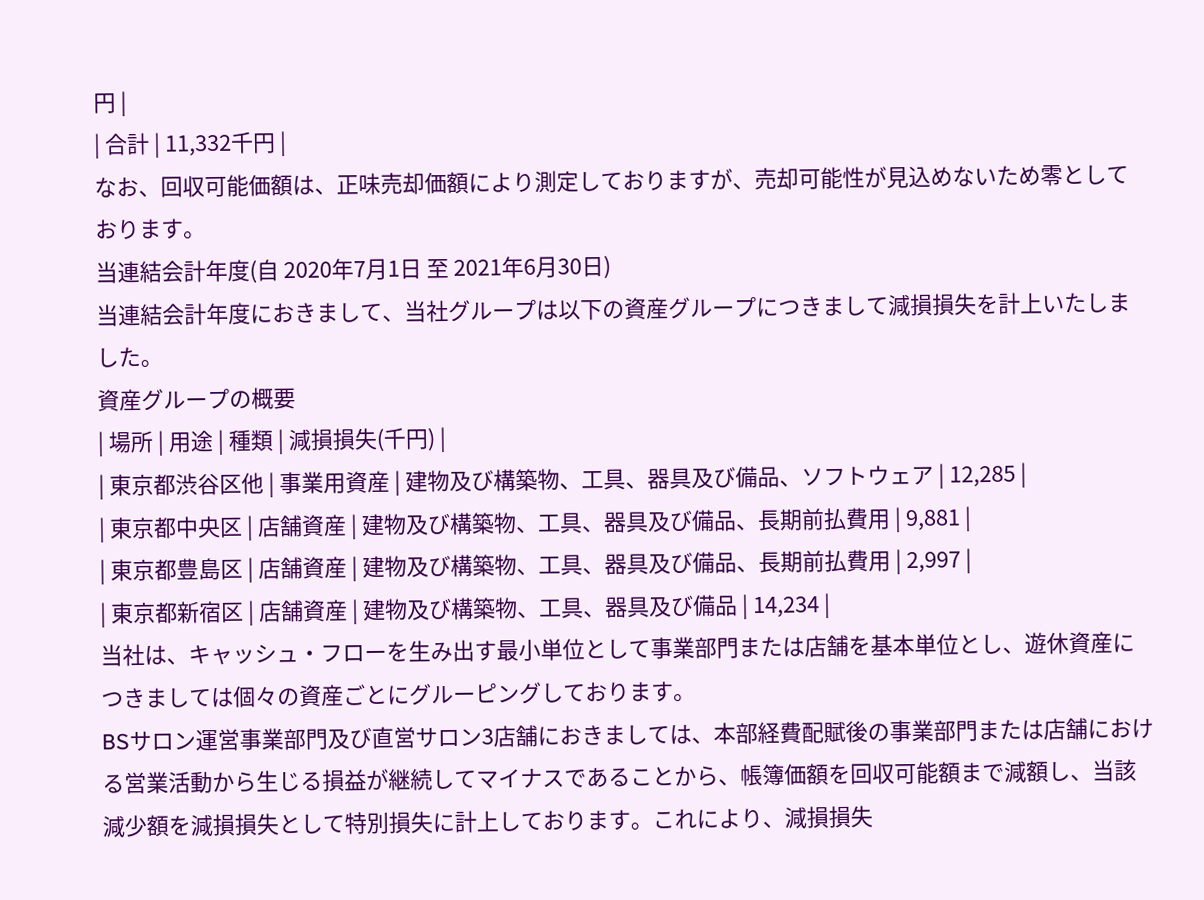円 |
| 合計 | 11,332千円 |
なお、回収可能価額は、正味売却価額により測定しておりますが、売却可能性が見込めないため零としております。
当連結会計年度(自 2020年7月1日 至 2021年6月30日)
当連結会計年度におきまして、当社グループは以下の資産グループにつきまして減損損失を計上いたしました。
資産グループの概要
| 場所 | 用途 | 種類 | 減損損失(千円) |
| 東京都渋谷区他 | 事業用資産 | 建物及び構築物、工具、器具及び備品、ソフトウェア | 12,285 |
| 東京都中央区 | 店舗資産 | 建物及び構築物、工具、器具及び備品、長期前払費用 | 9,881 |
| 東京都豊島区 | 店舗資産 | 建物及び構築物、工具、器具及び備品、長期前払費用 | 2,997 |
| 東京都新宿区 | 店舗資産 | 建物及び構築物、工具、器具及び備品 | 14,234 |
当社は、キャッシュ・フローを生み出す最小単位として事業部門または店舗を基本単位とし、遊休資産につきましては個々の資産ごとにグルーピングしております。
BSサロン運営事業部門及び直営サロン3店舗におきましては、本部経費配賦後の事業部門または店舗における営業活動から生じる損益が継続してマイナスであることから、帳簿価額を回収可能額まで減額し、当該減少額を減損損失として特別損失に計上しております。これにより、減損損失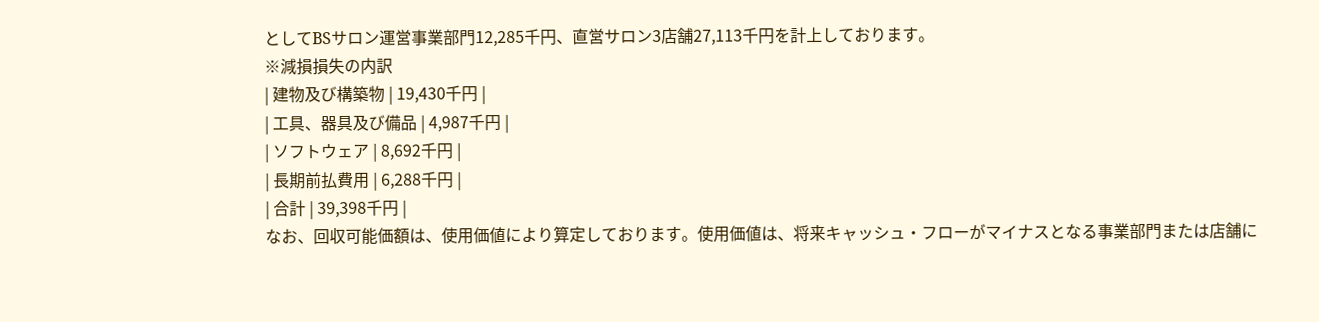としてBSサロン運営事業部門12,285千円、直営サロン3店舗27,113千円を計上しております。
※減損損失の内訳
| 建物及び構築物 | 19,430千円 |
| 工具、器具及び備品 | 4,987千円 |
| ソフトウェア | 8,692千円 |
| 長期前払費用 | 6,288千円 |
| 合計 | 39,398千円 |
なお、回収可能価額は、使用価値により算定しております。使用価値は、将来キャッシュ・フローがマイナスとなる事業部門または店舗に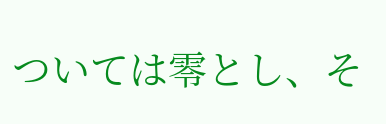ついては零とし、そ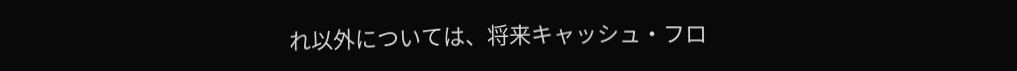れ以外については、将来キャッシュ・フロ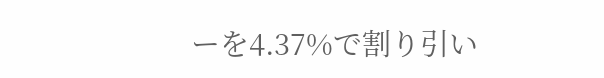ーを4.37%で割り引い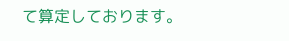て算定しております。